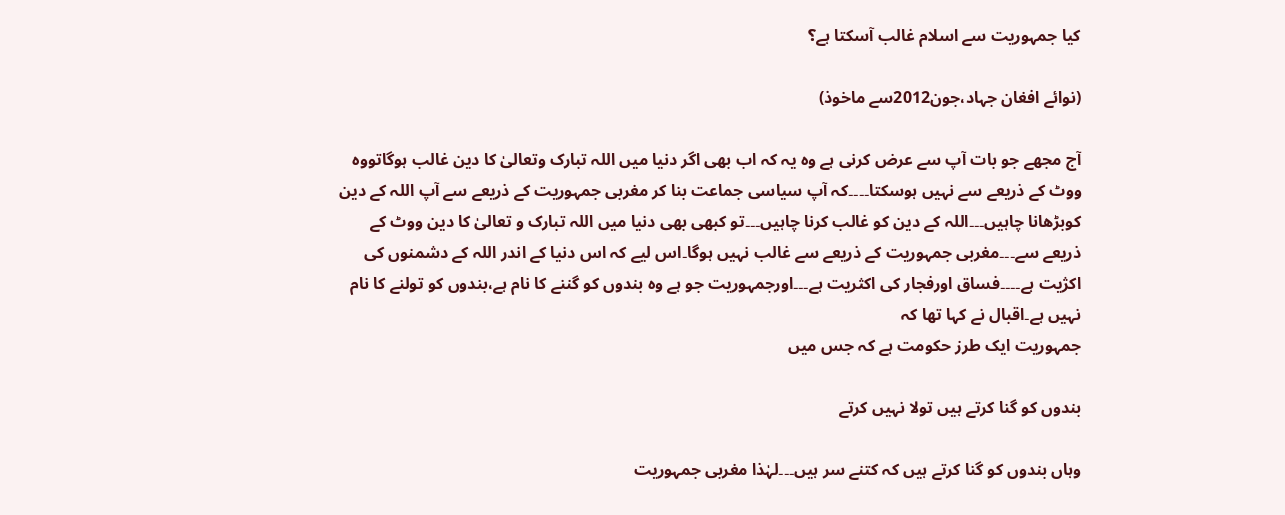کیا جمہوریت سے اسلام غالب آسکتا ہے؟

(نوائے افغان جہاد،جون2012سے ماخوذ)

آج مجھے جو بات آپ سے عرض کرنی ہے وہ یہ کہ اب بھی اگر دنیا میں اللہ تبارک وتعالیٰ کا دین غالب ہوگاتووہ ووٹ کے ذریعے سے نہیں ہوسکتا۔۔۔۔کہ آپ سیاسی جماعت بنا کر مغربی جمہوریت کے ذریعے سے آپ اللہ کے دین کوبڑھانا چاہیں۔۔۔اللہ کے دین کو غالب کرنا چاہیں۔۔۔تو کبھی بھی دنیا میں اللہ تبارک و تعالیٰ کا دین ووٹ کے ذریعے سے۔۔۔مغربی جمہوریت کے ذریعے سے غالب نہیں ہوگا۔اس لیے کہ اس دنیا کے اندر اللہ کے دشمنوں کی اکژیت ہے۔۔۔۔فساق اورفجار کی اکثریت ہے۔۔۔اورجمہوریت جو ہے وہ بندوں کو گننے کا نام ہے،بندوں کو تولنے کا نام نہیں ہے۔اقبال نے کہا تھا کہ
جمہوریت ایک طرز حکومت ہے کہ جس میں

بندوں کو گنا کرتے ہیں تولا نہیں کرتے

وہاں بندوں کو گنا کرتے ہیں کہ کتنے سر ہیں۔۔۔لہٰذا مغربی جمہوریت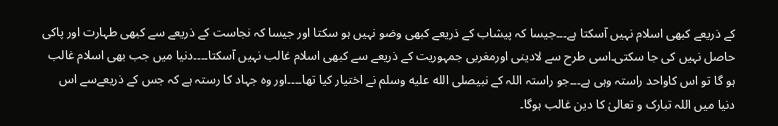کے ذریعے کبھی اسلام نہیں آسکتا ہے۔۔۔جیسا کہ پیشاب کے ذریعے کبھی وضو نہیں ہو سکتا اور جیسا کہ نجاست کے ذریعے سے کبھی طہارت اور پاکی حاصل نہیں کی جا سکتی۔اسی طرح سے لادینی اورمغربی جمہوریت کے ذریعے سے کبھی اسلام غالب نہیں آسکتا۔۔۔۔دنیا میں جب بھی اسلام غالب ہو گا تو اس کاواحد راستہ وہی ہے۔۔۔جو راستہ اللہ کے نبیصلى الله عليه وسلم نے اختیار کیا تھا۔۔۔۔اور وہ جہاد کا رستہ ہے کہ جس کے ذریعےسے اس دنیا میں اللہ تبارک و تعالیٰ کا دین غالب ہوگا۔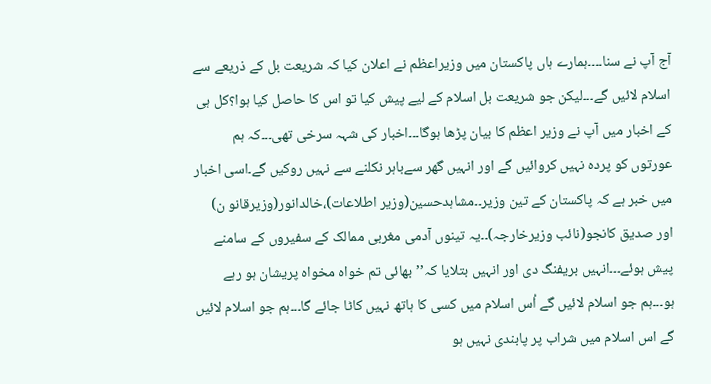آج آپ نے سنا۔۔۔۔ہمارے ہاں پاکستان میں وزیراعظم نے اعلان کیا کہ شریعت بل کے ذریعے سے اسلام لائیں گے۔۔۔لیکن جو شریعت بل اسلام کے لیے پیش کیا تو اس کا حاصل کیا ہوا؟کل ہی کے اخبار میں آپ نے وزیر اعظم کا بیان پڑھا ہوگا۔۔۔اخبار کی شہہ سرخی تھی۔۔۔کہ ہم عورتوں کو پردہ نہیں کروائیں گے اور انہیں گھر سےباہر نکلنے سے نہیں روکیں گے۔اسی اخبار میں خبر ہے کہ پاکستان کے تین وزیر۔۔مشاہدحسین(وزیر اطلاعات)،خالدانور(وزیرقانو ن) اور صدیق کانجو(نائب وزیرخارجہ)۔۔یہ تینوں آدمی مغربی ممالک کے سفیروں کے سامنے پیش ہوئے۔۔۔انہیں بریفنگ دی اور انہیں بتلایا کہ’’بھائی تم خواہ مخواہ پریشان ہو رہے ہو۔۔۔ہم جو اسلام لائیں گے اُس اسلام میں کسی کا ہاتھ نہیں کاٹا جائے گا۔۔۔ہم جو اسلام لائیں گے اس اسلام میں شراب پر پابندی نہیں ہو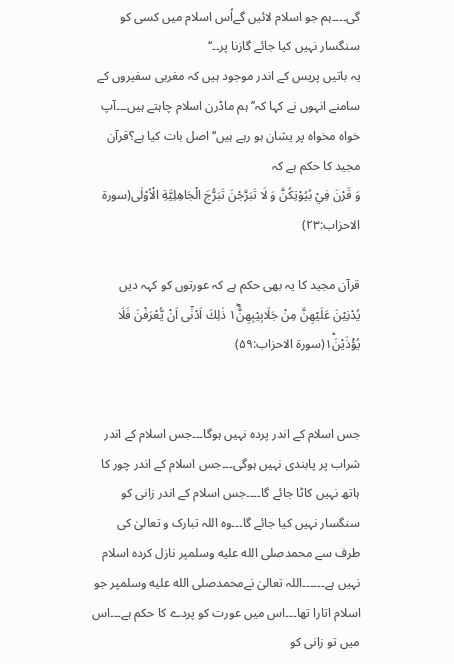گی۔۔۔۔ہم جو اسلام لائیں گےاُس اسلام میں کسی کو سنگسار نہیں کیا جائے گازنا پر۔۔‘‘
یہ باتیں پریس کے اندر موجود ہیں کہ مغربی سفیروں کے سامنے انہوں نے کہا کہ’’ہم ماڈرن اسلام چاہتے ہیں۔۔۔آپ خواہ مخواہ پر یشان ہو رہے ہیں‘‘اصل بات کیا ہے؟قرآن مجید کا حکم ہے کہ
وَ قَرْنَ فِيْ بُيُوْتِكُنَّ وَ لَا تَبَرَّجْنَ تَبَرُّجَ الْجَاهِلِيَّةِ الْاُوْلٰى(سورۃ الاحزاب:۲۳)

قرآن مجید کا یہ بھی حکم ہے کہ عورتوں کو کہہ دیں
يُدْنِيْنَ عَلَيْهِنَّ مِنْ جَلَابِيْبِهِنَّ۠١ؕ ذٰلِكَ اَدْنٰۤى اَنْ يُّعْرَفْنَ فَلَا يُؤْذَيْنَ١ؕ(سورۃ الاحزاب:۵۹)


جس اسلام کے اندر پردہ نہیں ہوگا۔۔۔جس اسلام کے اندر شراب پر پابندی نہیں ہوگی۔۔۔جس اسلام کے اندر چور کا ہاتھ نہیں کاٹا جائے گا۔۔۔۔جس اسلام کے اندر زانی کو سنگسار نہیں کیا جائے گا۔۔۔وہ اللہ تبارک و تعالیٰ کی طرف سے محمدصلى الله عليه وسلمپر نازل کردہ اسلام نہیں ہے۔۔۔۔۔۔اللہ تعالیٰ نےمحمدصلى الله عليه وسلمپر جو اسلام اتارا تھا۔۔۔اس میں عورت کو پردے کا حکم ہے۔۔۔اس میں تو زانی کو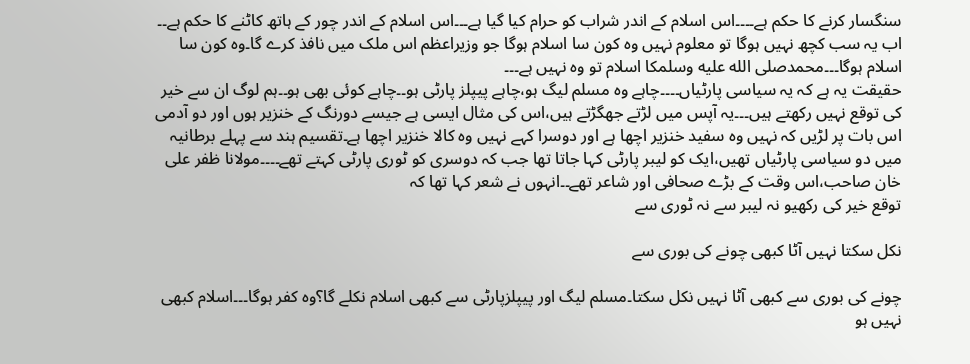سنگسار کرنے کا حکم ہے۔۔۔۔اس اسلام کے اندر شراب کو حرام کیا گیا ہے۔۔۔اس اسلام کے اندر چور کے ہاتھ کاٹنے کا حکم ہے۔۔
اب یہ سب کچھ نہیں ہوگا تو معلوم نہیں وہ کون سا اسلام ہوگا جو وزیراعظم اس ملک میں نافذ کرے گا۔وہ کون سا اسلام ہوگا۔۔۔محمدصلى الله عليه وسلمکا اسلام تو وہ نہیں ہے۔۔۔
حقیقت یہ ہے کہ یہ سیاسی پارٹیاں۔۔۔۔چاہے وہ مسلم لیگ ہو،چاہے پیپلز پارٹی ہو۔۔چاہے کوئی بھی ہو۔۔ہم لوگ ان سے خیر کی توقع نہیں رکھتے ہیں۔۔۔یہ آپس میں لڑتے جھگڑتے ہیں،اس کی مثال ایسی ہے جیسے دورنگ کے خنزیر ہوں اور دو آدمی اس بات پر لڑیں کہ نہیں وہ سفید خنزیر اچھا ہے اور دوسرا کہے نہیں وہ کالا خنزیر اچھا ہے۔تقسیم ہند سے پہلے برطانیہ میں دو سیاسی پارٹیاں تھیں،ایک کو لیبر پارٹی کہا جاتا تھا جب کہ دوسری کو ٹوری پارٹی کہتے تھے۔۔۔۔مولانا ظفر علی خان صاحب،اس وقت کے بڑے صحافی اور شاعر تھے۔۔انہوں نے شعر کہا تھا کہ
توقع خیر کی رکھیو نہ لیبر سے نہ ٹوری سے

نکل سکتا نہیں آٹا کبھی چونے کی بوری سے

چونے کی بوری سے کبھی آٹا نہیں نکل سکتا۔مسلم لیگ اور پیپلزپارٹی سے کبھی اسلام نکلے گا؟وہ کفر ہوگا۔۔۔اسلام کبھی نہیں ہو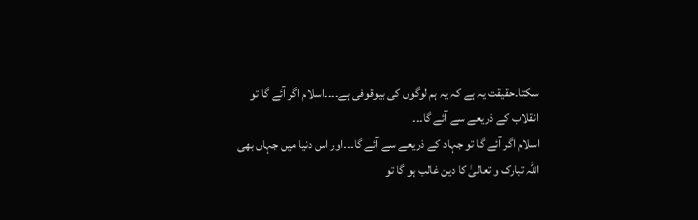سکتا۔حقیقت یہ ہے کہ یہ ہم لوگوں کی بیوقوفی ہے۔۔۔۔اسلام اگر آئے گا تو انقلاب کے ذریعے سے آئے گا۔۔۔
اسلام اگر آئے گا تو جہاد کے ذریعے سے آئے گا۔۔۔اور اس دنیا میں جہاں بھی اللہ تبارک و تعالیٰ کا دین غالب ہو گا تو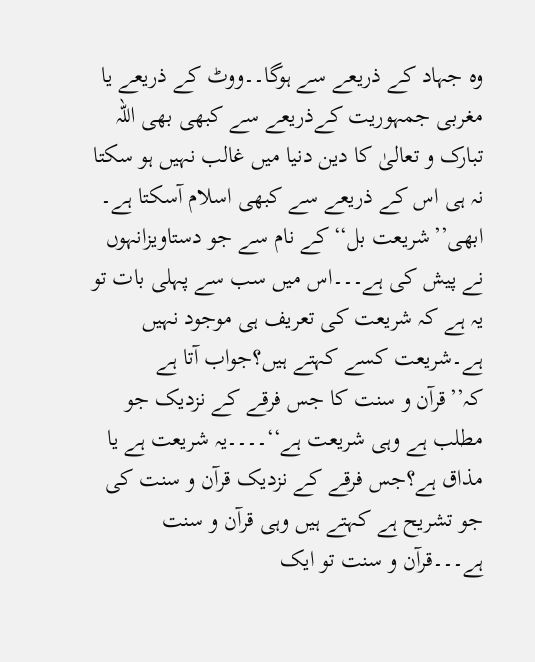وہ جہاد کے ذریعے سے ہوگا۔۔ووٹ کے ذریعے یا مغربی جمہوریت کےذریعے سے کبھی بھی اللہ تبارک و تعالیٰ کا دین دنیا میں غالب نہیں ہو سکتا نہ ہی اس کے ذریعے سے کبھی اسلام آسکتا ہے۔
ابھی’’شریعت بل‘‘کے نام سے جو دستاویزانہوں نے پیش کی ہے۔۔۔اس میں سب سے پہلی بات تو یہ ہے کہ شریعت کی تعریف ہی موجود نہیں ہے۔شریعت کسے کہتے ہیں؟جواب آتا ہے کہ’’قرآن و سنت کا جس فرقے کے نزدیک جو مطلب ہے وہی شریعت ہے‘‘۔۔۔۔یہ شریعت ہے یا مذاق ہے؟جس فرقے کے نزدیک قرآن و سنت کی جو تشریح ہے کہتے ہیں وہی قرآن و سنت ہے۔۔۔قرآن و سنت تو ایک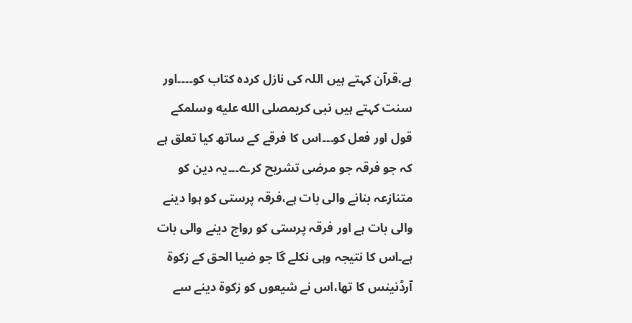ہے،قرآن کہتے ہیں اللہ کی نازل کردہ کتاب کو۔۔۔۔اور سنت کہتے ہیں نبی کریمصلى الله عليه وسلمکے قول اور فعل کو۔۔۔اس کا فرقے کے ساتھ کیا تعلق ہے کہ جو فرقہ جو مرضی تشریح کرے۔۔۔یہ دین کو متنازعہ بنانے والی بات ہے،فرقہ پرستی کو ہوا دینے والی بات ہے اور فرقہ پرستی کو رواج دینے والی بات ہے۔اس کا نتیجہ وہی نکلے گا جو ضیا الحق کے زکوۃ آرڈنینس کا تھا،اس نے شیعوں کو زکوۃ دینے سے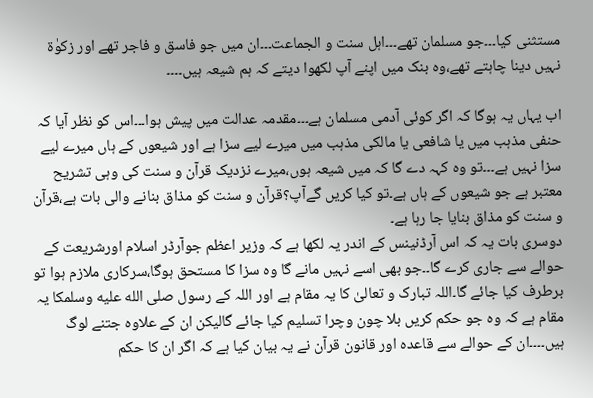مستثنی کیا۔۔۔جو مسلمان تھے۔۔۔اہل سنت و الجماعت۔۔۔ان میں جو فاسق و فاجر تھے اور زکوٰۃ نہیں دینا چاہتے تھے،وہ بنک میں اپنے آپ لکھوا دیتے کہ ہم شیعہ ہیں۔۔۔۔

اب یہاں یہ ہوگا کہ اگر کوئی آدمی مسلمان ہے۔۔۔مقدمہ عدالت میں پیش ہوا۔۔۔اس کو نظر آیا کہ حنفی مذہب میں یا شافعی یا مالکی مذہب میں میرے لیے سزا ہے اور شیعوں کے ہاں میرے لیے سزا نہیں ہے۔۔۔تو وہ کہہ دے گا کہ میں شیعہ ہوں،میرے نزدیک قرآن و سنت کی وہی تشریح معتبر ہے جو شیعوں کے ہاں ہے۔تو کیا کریں گےآپ؟قرآن و سنت کو مذاق بنانے والی بات ہے،قرآن و سنت کو مذاق بنایا جا رہا ہے۔
دوسری بات یہ کہ اس آرڈنینس کے اندر یہ لکھا ہے کہ وزیر اعظم جوآرڈر اسلام اورشریعت کے حوالے سے جاری کرے گا۔۔جو بھی اسے نہیں مانے گا وہ سزا کا مستحق ہوگا،سرکاری ملازم ہوا تو برطرف کیا جائے گا۔اللہ تبارک و تعالیٰ کا یہ مقام ہے اور اللہ کے رسول صلى الله عليه وسلمکا یہ مقام ہے کہ وہ جو حکم کریں بلا چون وچرا تسلیم کیا جائے گالیکن ان کے علاوہ جتنے لوگ ہیں۔۔۔۔ان کے حوالے سے قاعدہ اور قانون قرآن نے یہ بیان کیا ہے کہ اگر ان کا حکم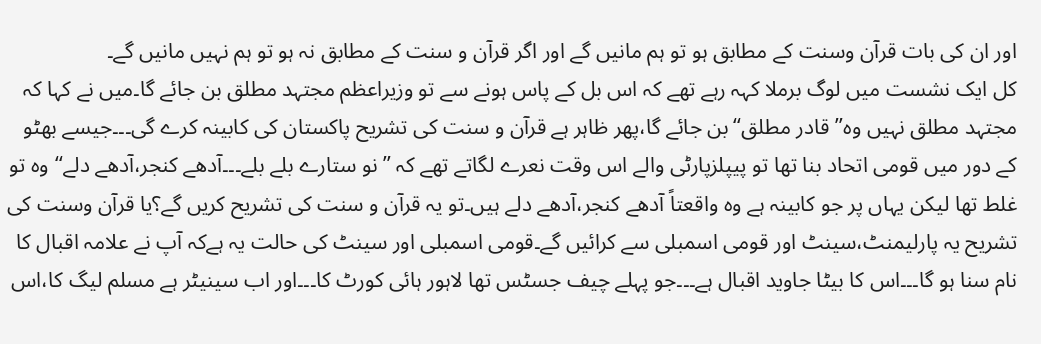اور ان کی بات قرآن وسنت کے مطابق ہو تو ہم مانیں گے اور اگر قرآن و سنت کے مطابق نہ ہو تو ہم نہیں مانیں گے۔
کل ایک نشست میں لوگ برملا کہہ رہے تھے کہ اس بل کے پاس ہونے سے تو وزیراعظم مجتہد مطلق بن جائے گا۔میں نے کہا کہ مجتہد مطلق نہیں وہ’’قادر مطلق‘‘بن جائے گا،پھر ظاہر ہے قرآن و سنت کی تشریح پاکستان کی کابینہ کرے گی۔۔۔جیسے بھٹو کے دور میں قومی اتحاد بنا تھا تو پیپلزپارٹی والے اس وقت نعرے لگاتے تھے کہ ’’نو ستارے بلے بلے۔۔۔آدھے کنجر،آدھے دلے‘‘وہ تو غلط تھا لیکن یہاں پر جو کابینہ ہے وہ واقعتاً آدھے کنجر،آدھے دلے ہیں۔تو یہ قرآن و سنت کی تشریح کریں گے؟یا قرآن وسنت کی تشریح یہ پارلیمنٹ،سینٹ اور قومی اسمبلی سے کرائیں گے۔قومی اسمبلی اور سینٹ کی حالت یہ ہےکہ آپ نے علامہ اقبال کا نام سنا ہو گا۔۔۔اس کا بیٹا جاوید اقبال ہے۔۔۔جو پہلے چیف جسٹس تھا لاہور ہائی کورٹ کا۔۔۔اور اب سینیٹر ہے مسلم لیگ کا،اس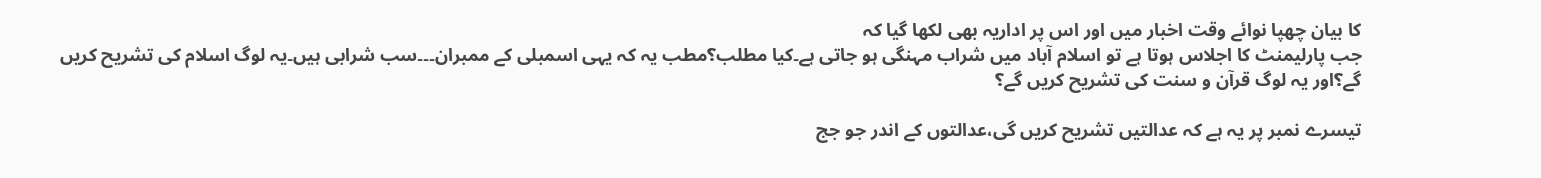کا بیان چھپا نوائے وقت اخبار میں اور اس پر اداریہ بھی لکھا گیا کہ
جب پارلیمنٹ کا اجلاس ہوتا ہے تو اسلام آباد میں شراب مہنگی ہو جاتی ہے۔کیا مطلب؟مطب یہ کہ یہی اسمبلی کے ممبران۔۔۔سب شرابی ہیں۔یہ لوگ اسلام کی تشریح کریں گے؟اور یہ لوگ قرآن و سنت کی تشریح کریں گے؟

تیسرے نمبر پر یہ ہے کہ عدالتیں تشریح کریں گی،عدالتوں کے اندر جو جج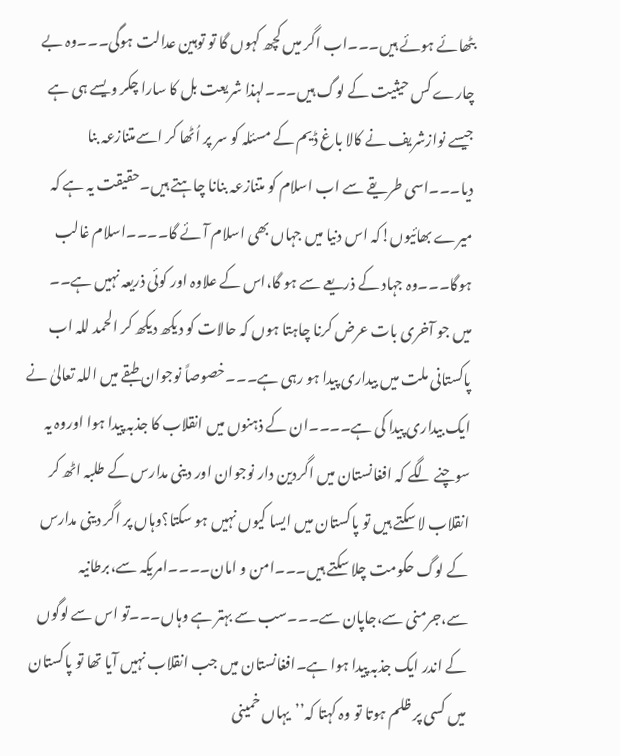بٹھائے ہوئے ہیں۔۔۔اب اگر میں کچھ کہوں گا تو توہین عدالت ہوگی۔۔۔وہ بے چارے کس حیثیت کے لوگ ہیں۔۔۔لہذا شریعت بل کا سارا چکر ویسے ہی ہے جیسے نوازشریف نے کالا باغ ڈیم کے مسئلہ کو سر پر اُٹھا کر اسےمتنازعہ بنا دیا۔۔۔اسی طریقے سے اب اسلام کو متنازعہ بنانا چاہتے ہیں۔حقیقت یہ ہے کہ میرے بھائیوں!کہ اس دنیا میں جہاں بھی اسلام آئے گا۔۔۔۔اسلام غالب ہوگا۔۔۔وہ جہاد کے ذریعے سے ہو گا،اس کے علاوہ اور کوئی ذریعہ نہیں ہے۔۔
میں جو آخری بات عرض کرنا چاہتا ہوں کہ حالات کو دیکھ دیکھ کر الحمد للہ اب پاکستانی ملت میں بیداری پیدا ہو رہی ہے۔۔۔خصوصاً نوجوان طبقے میں اللہ تعالیٰ نے ایک بیداری پیدا کی ہے۔۔۔۔ان کے ذہنوں میں انقلاب کا جذبہ پیدا ہوا اوروہ یہ سوچنے لگے کہ افغانستان میں اگردین دار نوجوان اور دینی مدارس کے طلبہ اٹھ کر انقلاب لا سکتے ہیں تو پاکستان میں ایسا کیوں نہیں ہو سکتا؟وہاں پر اگر دینی مدارس کے لوگ حکومت چلا سکتے ہیں۔۔۔امن و امان۔۔۔۔امریکہ سے،برطانیہ سے،جرمنی سے،جاپان سے۔۔۔سب سے بہتر ہے وہاں۔۔۔تو اس سے لوگوں کے اندر ایک جذبہ پیدا ہوا ہے۔افغانستان میں جب انقلاب نہیں آیا تھا تو پاکستان میں کسی پر ظلم ہوتا تو وہ کہتا کہ’’یہاں خمینی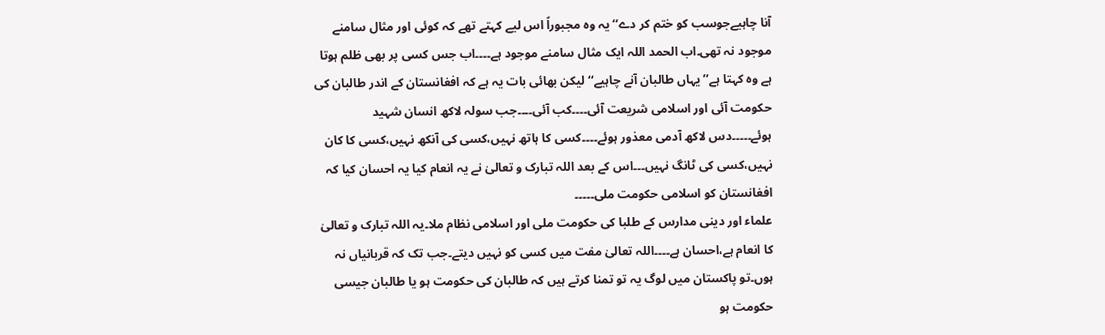آنا چاہیےجوسب کو ختم کر دے‘‘یہ وہ مجبوراً اس لیے کہتے تھے کہ کوئی اور مثال سامنے موجود نہ تھی۔اب الحمد اللہ ایک مثال سامنے موجود ہے۔۔۔۔اب جس کسی پر بھی ظلم ہوتا ہے وہ کہتا ہے’’یہاں طالبان آنے چاہیے‘‘لیکن بھائی بات یہ ہے کہ افغانستان کے اندر طالبان کی حکومت آئی اور اسلامی شریعت آئی۔۔۔۔کب آئی۔۔۔۔جب سولہ لاکھ انسان شہید ہوئے۔۔۔۔۔دس لاکھ آدمی معذور ہوئے۔۔۔۔کسی کا ہاتھ نہیں،کسی کی آنکھ نہیں،کسی کا کان نہیں،کسی کی ٹانگ نہیں۔۔۔اس کے بعد اللہ تبارک و تعالیٰ نے یہ انعام کیا یہ احسان کیا کہ افغانستان کو اسلامی حکومت ملی۔۔۔۔۔
علماء اور دینی مدارس کے طلبا کی حکومت ملی اور اسلامی نظام ملا۔یہ اللہ تبارک و تعالیٰ کا انعام ہے،احسان ہے۔۔۔۔اللہ تعالیٰ مفت میں کسی کو نہیں دیتے۔جب تک کہ قربانیاں نہ ہوں۔تو پاکستان میں لوگ یہ تو تمنا کرتے ہیں کہ طالبان کی حکومت ہو یا طالبان جیسی حکومت ہو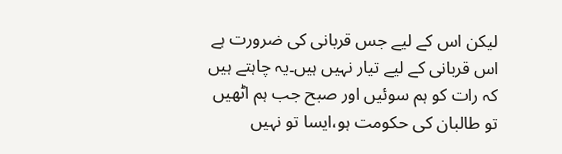لیکن اس کے لیے جس قربانی کی ضرورت ہے اس قربانی کے لیے تیار نہیں ہیں۔یہ چاہتے ہیں کہ رات کو ہم سوئیں اور صبح جب ہم اٹھیں تو طالبان کی حکومت ہو،ایسا تو نہیں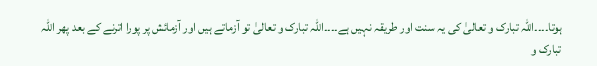ہوتا۔۔۔۔اللہ تبارک و تعالیٰ کی یہ سنت اور طریقہ نہیں ہے۔۔۔۔اللہ تبارک و تعالیٰ تو آزماتے ہیں اور آزمائش پر پورا اترنے کے بعد پھر اللہ تبارک و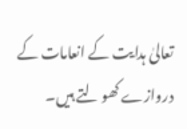تعالیٰ ہدایت کے انعامات کے دروازے کھو لتے ہیں۔